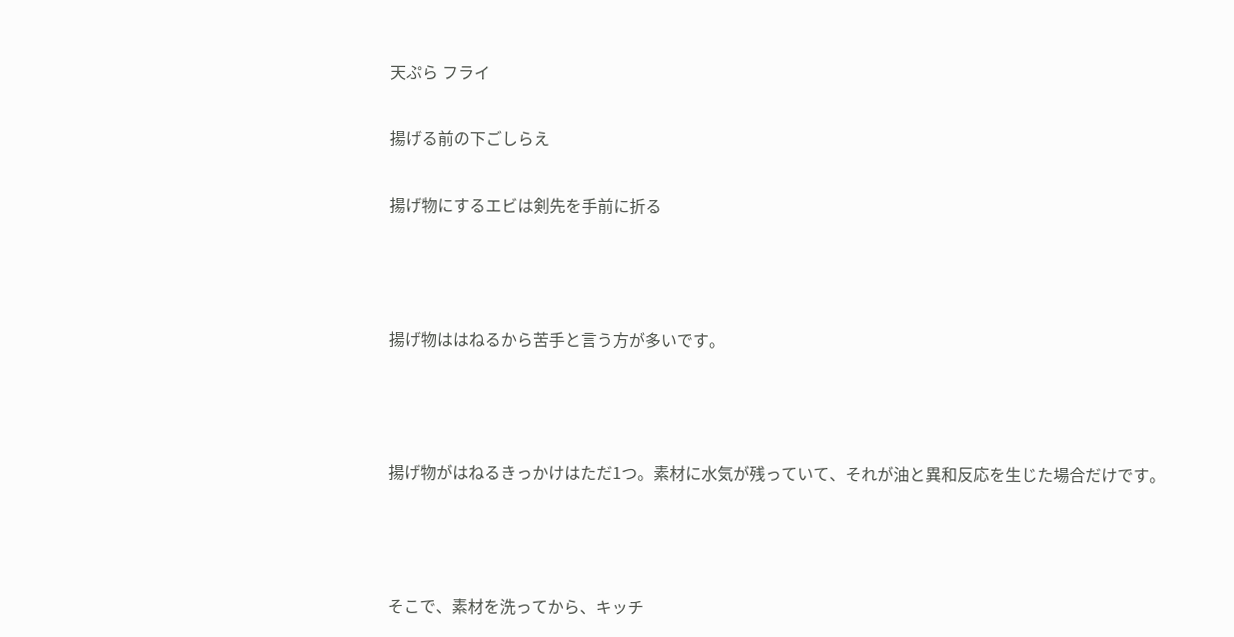天ぷら フライ

揚げる前の下ごしらえ

揚げ物にするエビは剣先を手前に折る



揚げ物ははねるから苦手と言う方が多いです。



揚げ物がはねるきっかけはただ1つ。素材に水気が残っていて、それが油と異和反応を生じた場合だけです。



そこで、素材を洗ってから、キッチ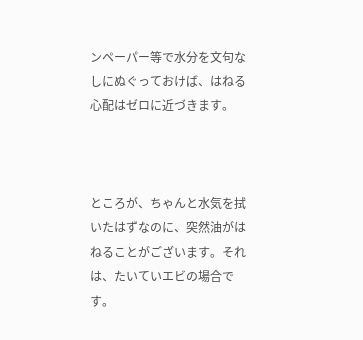ンペーパー等で水分を文句なしにぬぐっておけば、はねる心配はゼロに近づきます。



ところが、ちゃんと水気を拭いたはずなのに、突然油がはねることがございます。それは、たいていエビの場合です。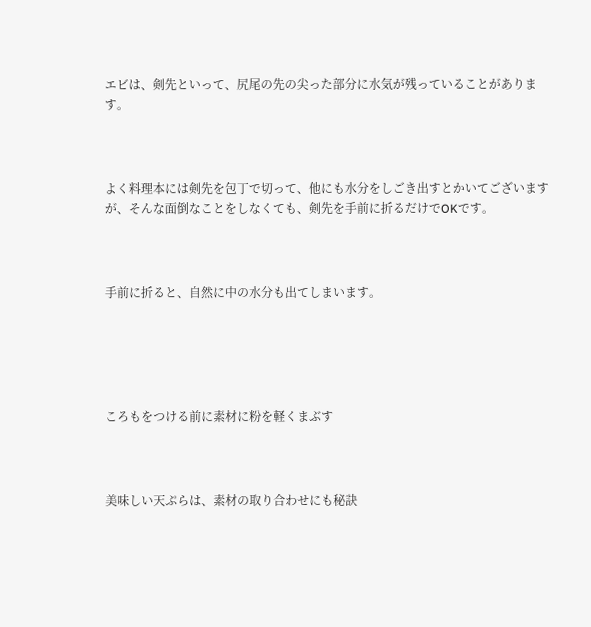エビは、剣先といって、尻尾の先の尖った部分に水気が残っていることがあります。



よく料理本には剣先を包丁で切って、他にも水分をしごき出すとかいてございますが、そんな面倒なことをしなくても、剣先を手前に折るだけでOKです。



手前に折ると、自然に中の水分も出てしまいます。





ころもをつける前に素材に粉を軽くまぶす



美味しい天ぷらは、素材の取り合わせにも秘訣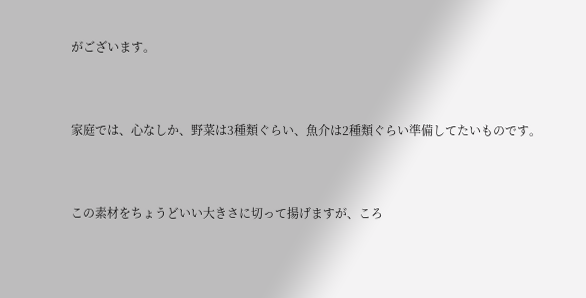がございます。



家庭では、心なしか、野菜は3種類ぐらい、魚介は2種類ぐらい準備してたいものです。



この素材をちょうどいい大きさに切って揚げますが、ころ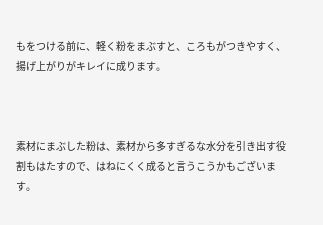もをつける前に、軽く粉をまぶすと、ころもがつきやすく、揚げ上がりがキレイに成ります。



素材にまぶした粉は、素材から多すぎるな水分を引き出す役割もはたすので、はねにくく成ると言うこうかもございます。